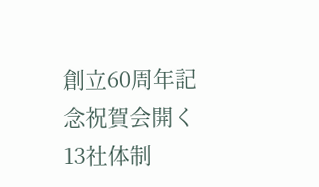創立60周年記念祝賀会開く 13社体制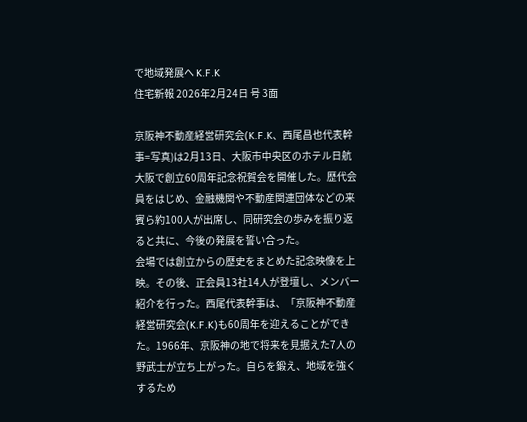で地域発展へ K.F.K
住宅新報 2026年2月24日 号 3面

京阪神不動産経営研究会(K.F.K、西尾昌也代表幹事=写真)は2月13日、大阪市中央区のホテル日航大阪で創立60周年記念祝賀会を開催した。歴代会員をはじめ、金融機関や不動産関連団体などの来賓ら約100人が出席し、同研究会の歩みを振り返ると共に、今後の発展を誓い合った。
会場では創立からの歴史をまとめた記念映像を上映。その後、正会員13社14人が登壇し、メンバー紹介を行った。西尾代表幹事は、「京阪神不動産経営研究会(K.F.K)も60周年を迎えることができた。1966年、京阪神の地で将来を見据えた7人の野武士が立ち上がった。自らを鍛え、地域を強くするため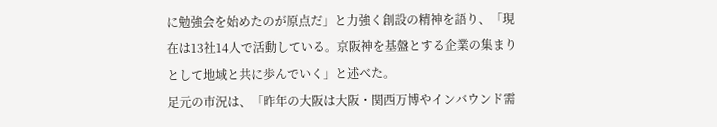に勉強会を始めたのが原点だ」と力強く創設の精神を語り、「現在は13社14人で活動している。京阪神を基盤とする企業の集まりとして地域と共に歩んでいく」と述べた。
足元の市況は、「昨年の大阪は大阪・関西万博やインバウンド需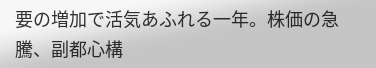要の増加で活気あふれる一年。株価の急騰、副都心構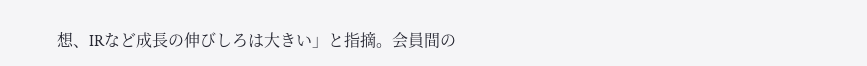想、IRなど成長の伸びしろは大きい」と指摘。会員間の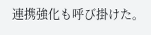連携強化も呼び掛けた。